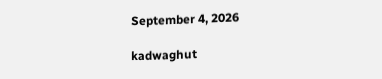September 4, 2026

kadwaghut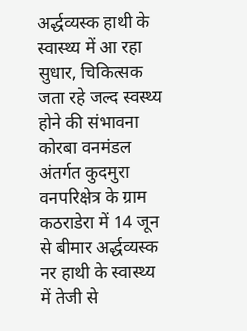अर्द्धव्यस्क हाथी के स्वास्थ्य में आ रहा सुधार, चिकित्सक जता रहे जल्द स्वस्थ्य होने की संभावना कोरबा वनमंडल अंतर्गत कुदमुरा वनपरिक्षेत्र के ग्राम कठराडेरा में 14 जून से बीमार अर्द्धव्यस्क  नर हाथी के स्वास्थ्य में तेजी से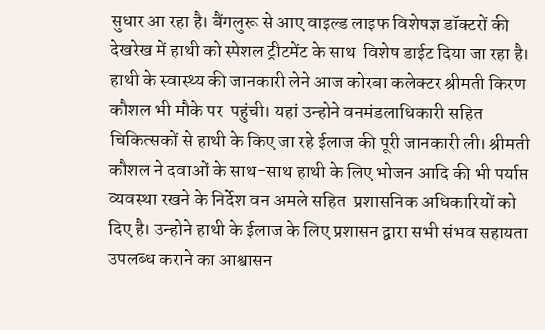सुधार आ रहा है। बैंगलुरू से आए वाइल्ड लाइफ विशेषज्ञ डॉक्टरों की देखरेख में हाथी को स्पेशल ट्रीटमेंट के साथ  विशेष डाईट दिया जा रहा है। हाथी के स्वास्थ्य की जानकारी लेने आज कोरबा कलेक्टर श्रीमती किरण कौशल भी मौके पर  पहुंची। यहां उन्होने वनमंडलाधिकारी सहित चिकित्सकों से हाथी के किए जा रहे ईलाज की पूरी जानकारी ली। श्रीमती कौशल ने दवाओं के साथ-साथ हाथी के लिए भोजन आदि की भी पर्याप्त व्यवस्था रखने के निर्देश वन अमले सहित  प्रशासनिक अधिकारियों को दिए है। उन्होने हाथी के ईलाज के लिए प्रशासन द्वारा सभी संभव सहायता उपलब्ध कराने का आश्वासन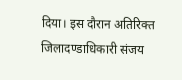दिया। इस दौरान अतिरिक्त जिलादण्डाधिकारी संजय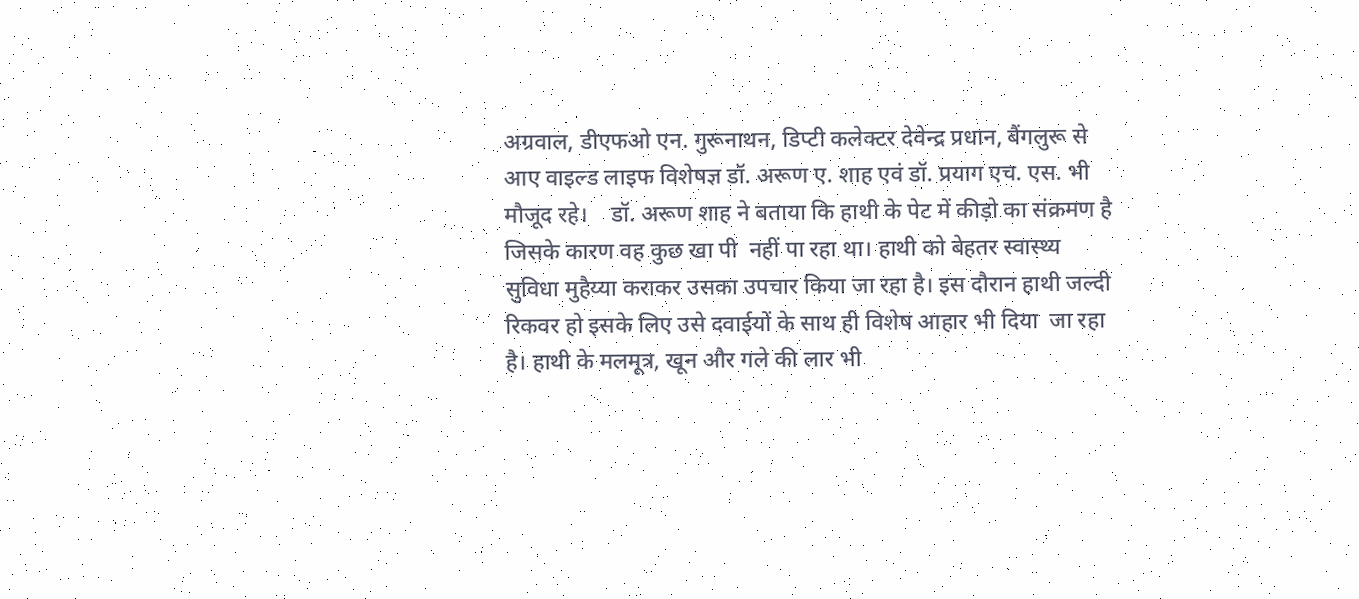अग्रवाल, डीएफओ एन. गुरूनाथन, डिप्टी कलेक्टर देवेन्द्र प्रधान, बैंगलुरू से आए वाइल्ड लाइफ विशेषज्ञ डॉ. अरूण ए. शाह एवं डॉ. प्रयाग एच. एस. भी मौजूद रहे।    डॉ. अरूण शाह ने बताया कि हाथी के पेट में कीड़ो का संक्रमण है जिसके कारण वह कुछ खा पी  नहीं पा रहा था। हाथी को बेहतर स्वास्थ्य सुविधा मुहैय्या कराकर उसका उपचार किया जा रहा है। इस दौरान हाथी जल्दी रिकवर हो इसके लिए उसे दवाईयों के साथ ही विशेष आहार भी दिया  जा रहा है। हाथी के मलमूत्र, खून और गले की लार भी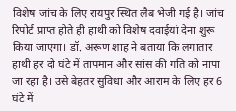विशेष जांच के लिए रायपुर स्थित लैब भेजी गई है। जांच रिपोर्ट प्राप्त होते ही हाथी को विशेष दवाईयां देना शुरू किया जाएगा। डॉ. अरूण शाह ने बताया कि लगातार हाथी हर दो घंटे में तापमान और सांस की गति को नापा जा रहा है। उसे बेहतर सुविधा और आराम के लिए हर 6 घंटे में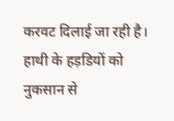करवट दिलाई जा रही है। हाथी के हड़डियों को नुकसान से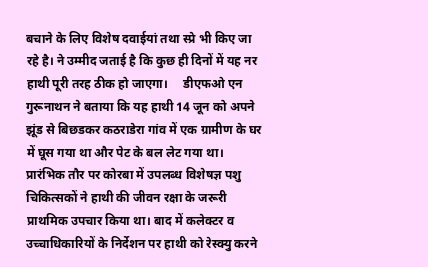बचाने के लिए विशेष दवाईयां तथा स्प्रे भी किए जा रहे है। ने उम्मीद जताई है कि कुछ ही दिनों में यह नर हाथी पूरी तरह ठीक हो जाएगा।     डीएफओ एन गुरूनाथन ने बताया कि यह हाथी 14 जून को अपने झूंड से बिछडकर कठराडेरा गांव में एक ग्रामीण के घर में घूस गया था और पेट के बल लेट गया था। प्रारंभिक तौर पर कोरबा में उपलब्ध विशेषज्ञ पशु चिकित्सकों ने हाथी की जीवन रक्षा के जरूरी  प्राथमिक उपचार किया था। बाद में कलेक्टर व उच्चाधिकारियों के निर्देशन पर हाथी को रेस्क्यु करने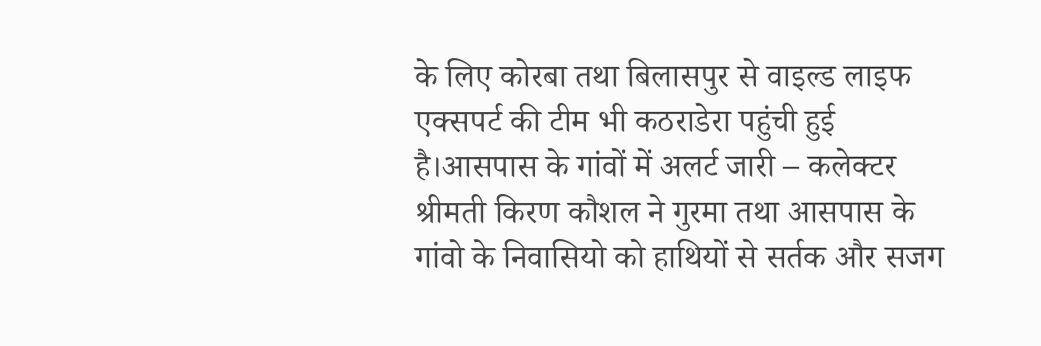के लिए कोरबा तथा बिलासपुर से वाइल्ड लाइफ एक्सपर्ट की टीम भी कठराडेरा पहुंची हुई है।आसपास के गांवों में अलर्ट जारी – कलेक्टर श्रीमती किरण कौशल ने गुरमा तथा आसपास के गांवो के निवासियो को हाथियों से सर्तक और सजग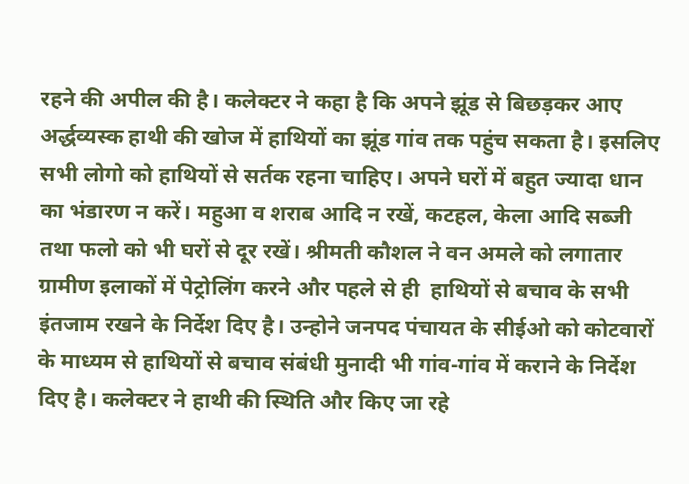रहने की अपील की है। कलेक्टर ने कहा है कि अपने झूंड से बिछड़कर आए अर्द्धव्यस्क हाथी की खोज में हाथियों का झूंड गांव तक पहुंच सकता है। इसलिए सभी लोगो को हाथियों से सर्तक रहना चाहिए। अपने घरों में बहुत ज्यादा धान का भंडारण न करें। महुआ व शराब आदि न रखें, कटहल, केला आदि सब्जी तथा फलो को भी घरों से दूर रखें। श्रीमती कौशल ने वन अमले को लगातार ग्रामीण इलाकों में पेट्रोलिंग करने और पहले से ही  हाथियों से बचाव के सभी इंतजाम रखने के निर्देश दिए है। उन्होने जनपद पंचायत के सीईओ को कोटवारों के माध्यम से हाथियों से बचाव संबंधी मुनादी भी गांव-गांव में कराने के निर्देश दिए है। कलेक्टर ने हाथी की स्थिति और किए जा रहे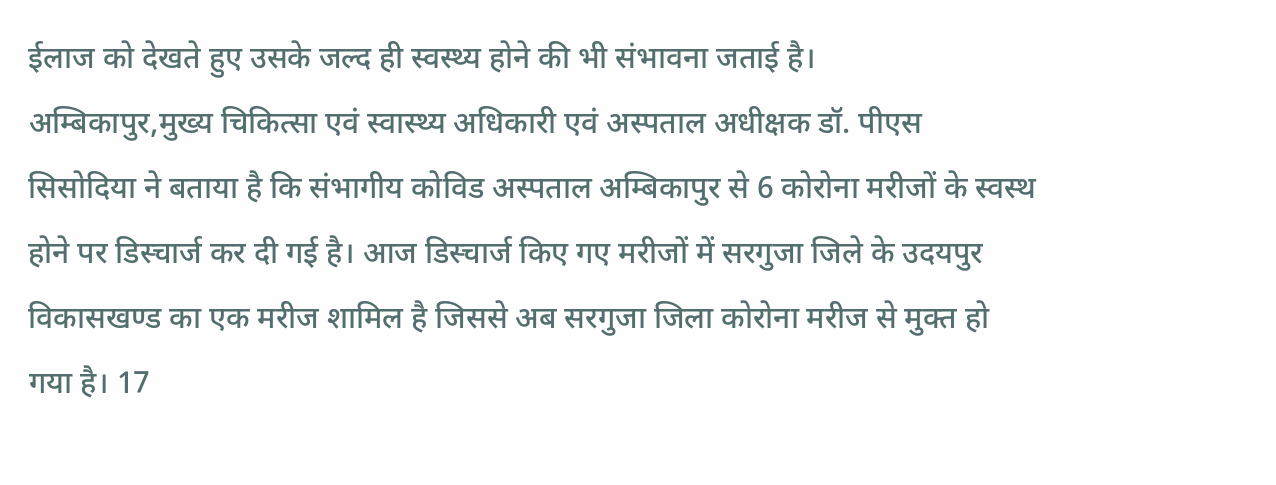ईलाज को देखते हुए उसके जल्द ही स्वस्थ्य होने की भी संभावना जताई है।
अम्बिकापुर,मुख्य चिकित्सा एवं स्वास्थ्य अधिकारी एवं अस्पताल अधीक्षक डॉ. पीएस सिसोदिया ने बताया है कि संभागीय कोविड अस्पताल अम्बिकापुर से 6 कोरोना मरीजों के स्वस्थ होने पर डिस्चार्ज कर दी गई है। आज डिस्चार्ज किए गए मरीजों में सरगुजा जिले के उदयपुर विकासखण्ड का एक मरीज शामिल है जिससे अब सरगुजा जिला कोरोना मरीज से मुक्त हो गया है। 17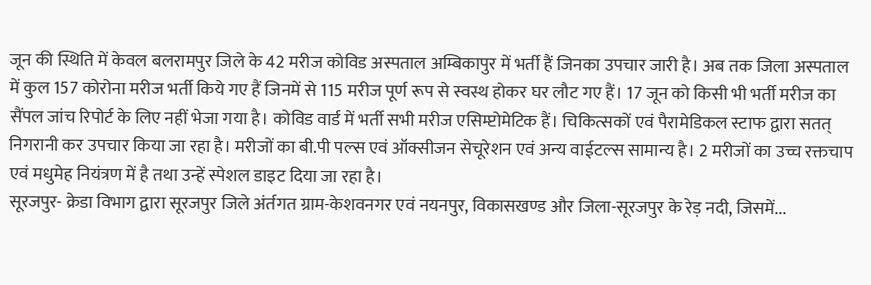जून की स्थिति में केवल बलरामपुर जिले के 42 मरीज कोविड अस्पताल अम्बिकापुर में भर्ती हैं जिनका उपचार जारी है। अब तक जिला अस्पताल में कुल 157 कोरोना मरीज भर्ती किये गए हैं जिनमें से 115 मरीज पूर्ण रूप से स्वस्थ होकर घर लौट गए हैं। 17 जून को किसी भी भर्ती मरीज का सैंपल जांच रिपोर्ट के लिए नहीं भेजा गया है। कोविड वार्ड में भर्ती सभी मरीज एसिम्प्टोमेटिक हैं। चिकित्सकों एवं पैरामेडिकल स्टाफ द्वारा सतत् निगरानी कर उपचार किया जा रहा है। मरीजों का बी.पी पल्स एवं ऑक्सीजन सेचूरेशन एवं अन्य वाईटल्स सामान्य है। 2 मरीजों का उच्च रक्तचाप एवं मधुमेह नियंत्रण में है तथा उन्हें स्पेशल डाइट दिया जा रहा है।
सूरजपुर- क्रेडा विभाग द्वारा सूरजपुर जिले अंर्तगत ग्राम-केशवनगर एवं नयनपुर, विकासखण्ड और जिला-सूरजपुर के रेड़ नदी, जिसमें...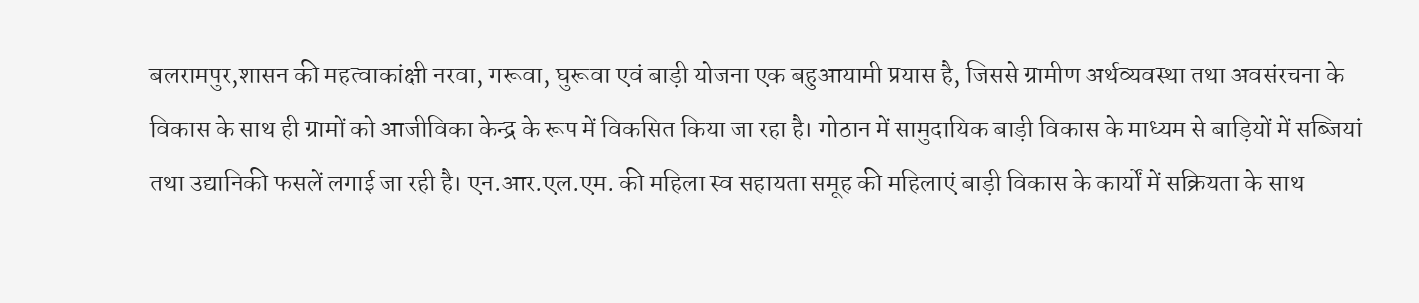बलरामपुर,शासन की महत्वाकांक्षी नरवा, गरूवा, घुरूवा एवं बाड़ी योजना एक बहुआयामी प्रयास है, जिससे ग्रामीण अर्थव्यवस्था तथा अवसंरचना के विकास के साथ ही ग्रामों को आजीविका केन्द्र के रूप में विकसित किया जा रहा है। गोठान में सामुदायिक बाड़ी विकास के माध्यम से बाड़ियों में सब्जियां तथा उद्यानिकी फसलें लगाई जा रही है। एन.आर.एल.एम. की महिला स्व सहायता समूह की महिलाएं बाड़ी विकास के कार्यों में सक्रियता के साथ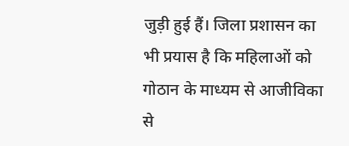जुड़ी हुई हैं। जिला प्रशासन का भी प्रयास है कि महिलाओं को गोठान के माध्यम से आजीविका से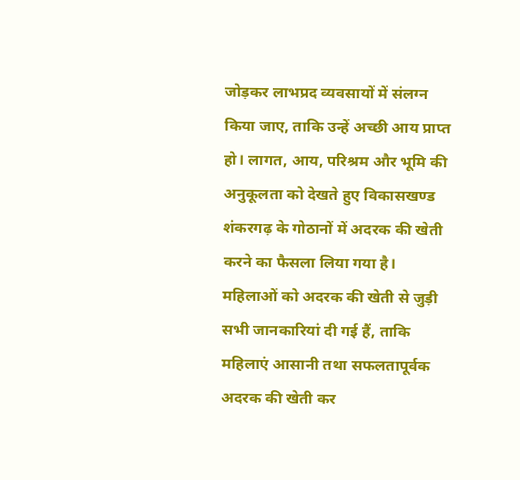जोड़कर लाभप्रद व्यवसायों में संलग्न किया जाए, ताकि उन्हें अच्छी आय प्राप्त हो। लागत, आय, परिश्रम और भूमि की अनुकूलता को देखते हुए विकासखण्ड शंकरगढ़ के गोठानों में अदरक की खेती करने का फैसला लिया गया है। महिलाओं को अदरक की खेती से जुड़ी सभी जानकारियां दी गई हैं, ताकि महिलाएं आसानी तथा सफलतापूर्वक अदरक की खेती कर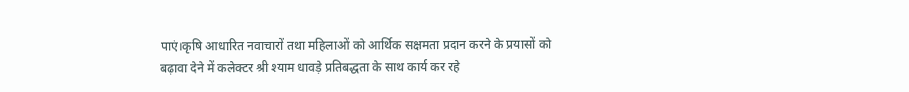पाएं।कृषि आधारित नवाचारों तथा महिलाओं को आर्थिक सक्षमता प्रदान करने के प्रयासों को बढ़ावा देने में कलेक्टर श्री श्याम धावड़े प्रतिबद्धता के साथ कार्य कर रहे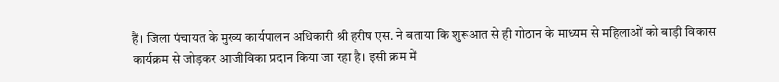हैं। जिला पंचायत के मुख्य कार्यपालन अधिकारी श्री हरीष एस. ने बताया कि शुरूआत से ही गोठान के माध्यम से महिलाओं को बाड़ी विकास कार्यक्रम से जोड़कर आजीविका प्रदान किया जा रहा है। इसी क्रम में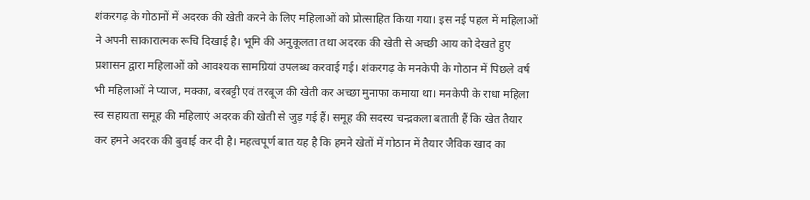शंकरगढ़ के गोठानों में अदरक की खेती करने के लिए महिलाओं को प्रोत्साहित किया गया। इस नई पहल में महिलाओं ने अपनी साकारात्मक रूचि दिखाई है। भूमि की अनुकूलता तथा अदरक की खेती से अच्छी आय को देखते हुए प्रशासन द्वारा महिलाओं को आवश्यक सामग्रियां उपलब्ध करवाई गई। शंकरगढ़ के मनकेपी के गोठान में पिछले वर्ष भी महिलाओं ने प्याज, मक्का, बरबट्टी एवं तरबूज की खेती कर अच्छा मुनाफा कमाया था। मनकेपी के राधा महिला स्व सहायता समूह की महिलाएं अदरक की खेती से जुड़ गई हैं। समूह की सदस्य चन्द्रकला बताती हैं कि खेत तैयार कर हमने अदरक की बुवाई कर दी है। महत्वपूर्ण बात यह है कि हमने खेतों में गोठान में तैयार जैविक खाद का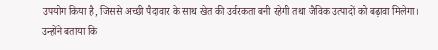उपयोग किया है, जिससे अच्छी पैदावार के साथ खेत की उर्वरकता बनी रहेगी तथा जैविक उत्पादों को बढ़ावा मिलेगा। उन्होंने बताया कि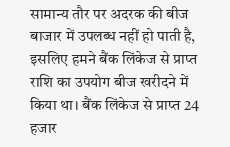सामान्य तौर पर अदरक की बीज बाजार में उपलब्ध नहीं हो पाती है, इसलिए हमने बैंक लिंकेज से प्राप्त राशि का उपयोग बीज खरीदने में किया था। बैंक लिंकेज से प्राप्त 24 हजार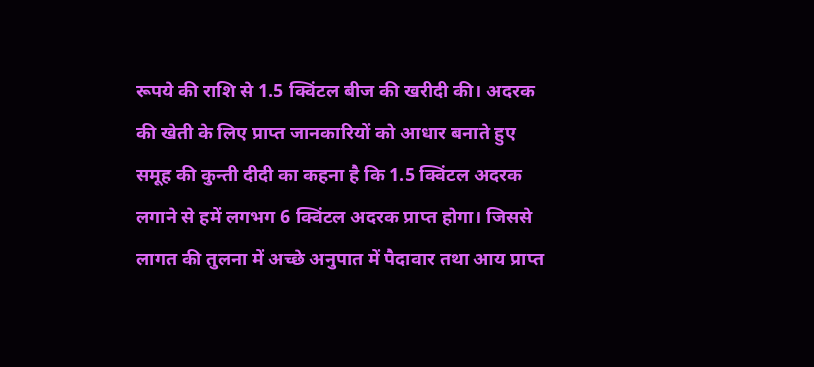रूपये की राशि से 1.5 क्विंटल बीज की खरीदी की। अदरक की खेती के लिए प्राप्त जानकारियों को आधार बनाते हुए समूह की कुन्ती दीदी का कहना है कि 1.5 क्विंटल अदरक लगाने से हमें लगभग 6 क्विंटल अदरक प्राप्त होगा। जिससे लागत की तुलना में अच्छे अनुपात में पैदावार तथा आय प्राप्त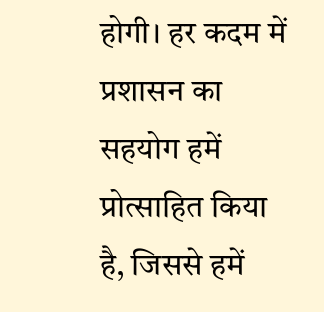होगी। हर कदम में प्रशासन का सहयोग हमें प्रोत्साहित किया है, जिससे हमें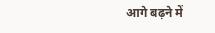आगे बढ़ने में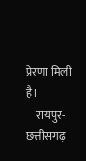प्रेरणा मिली है।
    रायपुर- छत्तीसगढ़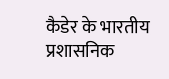कैडेर के भारतीय प्रशासनिक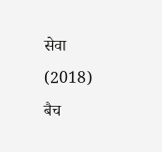सेवा (2018) बैच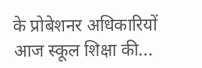के प्रोबेशनर अधिकारियों आज स्कूल शिक्षा की...